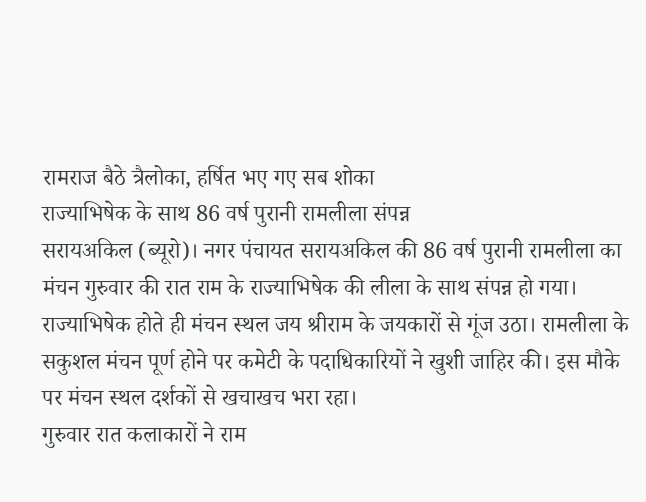रामराज बैठे त्रैलोका, हर्षित भए गए सब शोका
राज्याभिषेक के साथ 86 वर्ष पुरानी रामलीला संपन्न
सरायअकिल (ब्यूरो)। नगर पंचायत सरायअकिल की 86 वर्ष पुरानी रामलीला का मंचन गुरुवार की रात राम के राज्याभिषेक की लीला के साथ संपन्न हो गया। राज्याभिषेक होते ही मंचन स्थल जय श्रीराम के जयकारों से गूंज उठा। रामलीला के सकुशल मंचन पूर्ण होने पर कमेटी के पदाधिकारियों ने खुशी जाहिर की। इस मौके पर मंचन स्थल दर्शकों से खचाखच भरा रहा।
गुरुवार रात कलाकारों ने राम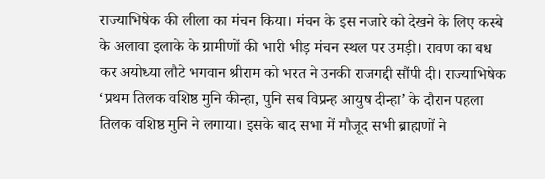राज्याभिषेक की लीला का मंचन किया। मंचन के इस नजारे को देखने के लिए कस्बे के अलावा इलाके के ग्रामीणों की भारी भीड़ मंचन स्थल पर उमड़ी। रावण का बध कर अयोध्या लौटे भगवान श्रीराम को भरत ने उनकी राजगद्दी सौंपी दी। राज्याभिषेक ‘प्रथम तिलक वशिष्ठ मुनि कीन्हा, पुनि सब विप्रन्ह आयुष दीन्हा’ के दौरान पहला तिलक वशिष्ठ मुनि ने लगाया। इसके बाद सभा में मौजूद सभी ब्राह्मणों ने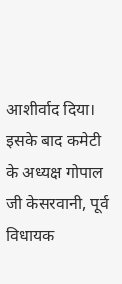आशीर्वाद दिया। इसके बाद कमेटी के अध्यक्ष गोपाल जी केसरवानी, पूर्व विधायक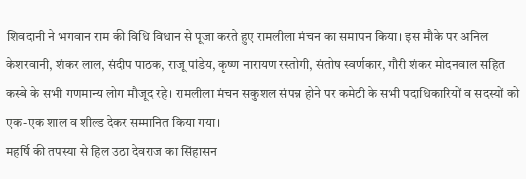शिवदानी ने भगवान राम की विधि विधान से पूजा करते हुए रामलीला मंचन का समापन किया। इस मौके पर अनिल केशरवानी, शंकर लाल, संदीप पाठक, राजू पांडेय, कृष्ण नारायण रस्तोगी, संतोष स्वर्णकार, गौरी शंकर मोदनवाल सहित कस्बे के सभी गणमान्य लोग मौजूद रहे। रामलीला मंचन सकुशल संपन्न होने पर कमेटी के सभी पदाधिकारियों व सदस्यों को एक-एक शाल व शील्ड देकर सम्मानित किया गया।
महर्षि की तपस्या से हिल उठा देवराज का सिंहासन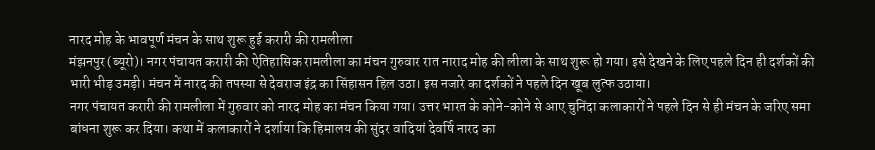नारद मोह के भावपूर्ण मंचन के साथ शुरू हुई करारी की रामलीला
मंझनपुर (ब्यूरो)। नगर पंचायत करारी की ऐतिहासिक रामलीला का मंचन गुरुवार रात नाराद मोह की लीला के साथ शुरू हो गया। इसे देखने के लिए पहले दिन ही दर्शकों की भारी भीड़ उमड़ी। मंचन में नारद की तपस्या से देवराज इंद्र का सिंहासन हिल उठा। इस नजारे का दर्शकों ने पहले दिन खूब लुत्फ उठाया।
नगर पंचायत करारी की रामलीला में गुरुवार को नारद मोह का मंचन किया गया। उत्तर भारत के कोने-कोने से आए चुनिंदा कलाकारों ने पहले दिन से ही मंचन के जरिए समा बांधना शुरू कर दिया। कथा में कलाकारों ने दर्शाया कि हिमालय की सुंदर वादियां देवर्षि नारद का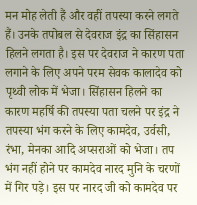मन मोह लेती हैं और वहीं तपस्या करने लगते हैं। उनके तपोबल से देवराज इंद्र का सिंहासन हिलने लगता है। इस पर देवराज ने कारण पता लगाने के लिए अपने परम सेवक कालादेव को पृथ्वी लोक में भेजा। सिंहासन हिलने का कारण महर्षि की तपस्या पता चलने पर इंद्र ने तपस्या भंग करने के लिए कामदेव, उर्वसी, रंभा, मेनका आदि अप्सराओं को भेजा। तप भंग नहीं होने पर कामदेव नारद मुनि के चरणों में गिर पड़े। इस पर नारद जी को कामदेव पर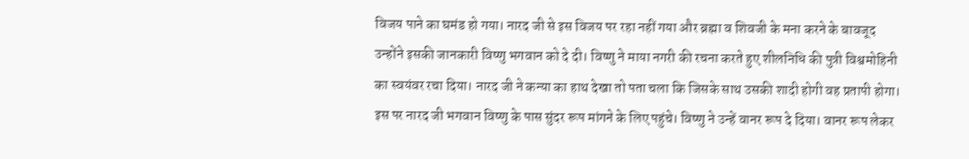विजय पाने का घमंड हो गया। नारद जी से इस विजय पर रहा नहीं गया और ब्रह्मा व शिवजी के मना करने के बावजूद उन्होंने इसकी जानकारी विष्णु भगवान को दे दी। विष्णु ने माया नगरी की रचना करते हुए शीलनिधि की पुत्री विश्वमोहिनी का स्वयंवर रचा दिया। नारद जी ने कन्या का हाथ देखा तो पता चला कि जिसके साथ उसकी शादी होगी वह प्रतापी होगा। इस पर नारद जी भगवान विष्णु के पास सुंदर रूप मांगने के लिए पहुंचे। विष्णु ने उन्हें वानर रूप दे दिया। वानर रूप लेकर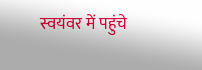स्वयंवर में पहुंचे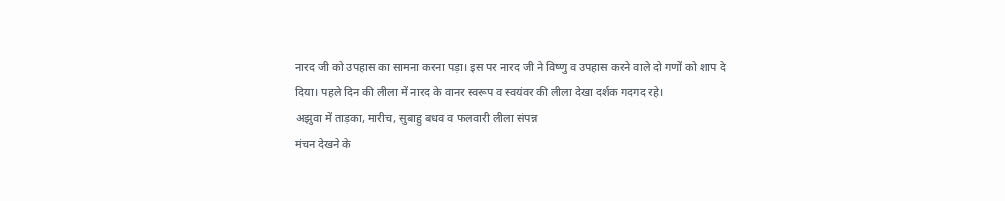नारद जी को उपहास का सामना करना पड़ा। इस पर नारद जी ने विष्णु व उपहास करने वाले दो गणों को शाप दे दिया। पहले दिन की लीला में नारद के वानर स्वरूप व स्वयंवर की लीला देखा दर्शक गदगद रहे।
अझुवा में ताड़का, मारीच, सुबाहु बधव व फलवारी लीला संपन्न
मंचन देखने के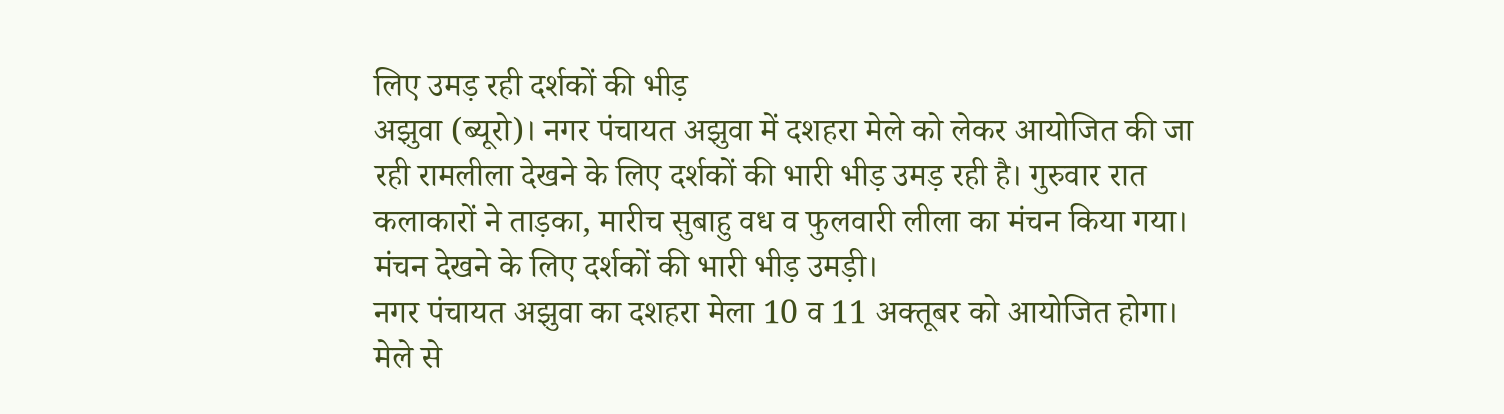लिए उमड़ रही दर्शकों की भीड़
अझुवा (ब्यूरो)। नगर पंचायत अझुवा में दशहरा मेले को लेकर आयोजित की जा रही रामलीला देखने के लिए दर्शकों की भारी भीड़ उमड़ रही है। गुरुवार रात कलाकारों ने ताड़का, मारीच सुबाहु वध व फुलवारी लीला का मंचन किया गया। मंचन देखने के लिए दर्शकों की भारी भीड़ उमड़ी।
नगर पंचायत अझुवा का दशहरा मेला 10 व 11 अक्तूबर को आयोजित होगा। मेले से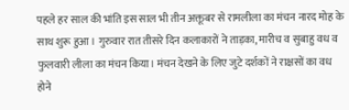पहले हर साल की भांति इस साल भी तीन अक्तूबर से रामलीला का मंचन नारद मोह के साथ शुरू हुआ। गुरुवार रात तीसरे दिन कलाकारों ने ताड़का, मारीच व सुबाहु वध व फुलवारी लीला का मंचन किया। मंचन देखने के लिए जुटे दर्शकों ने राक्षसों का वध होने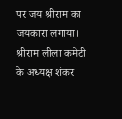पर जय श्रीराम का जयकारा लगाया। श्रीराम लीला कमेटी के अध्यक्ष शंकर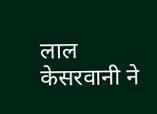लाल केसरवानी ने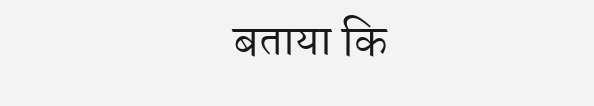बताया कि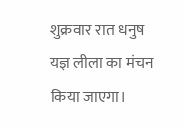शुक्रवार रात धनुष यज्ञ लीला का मंचन किया जाएगा।